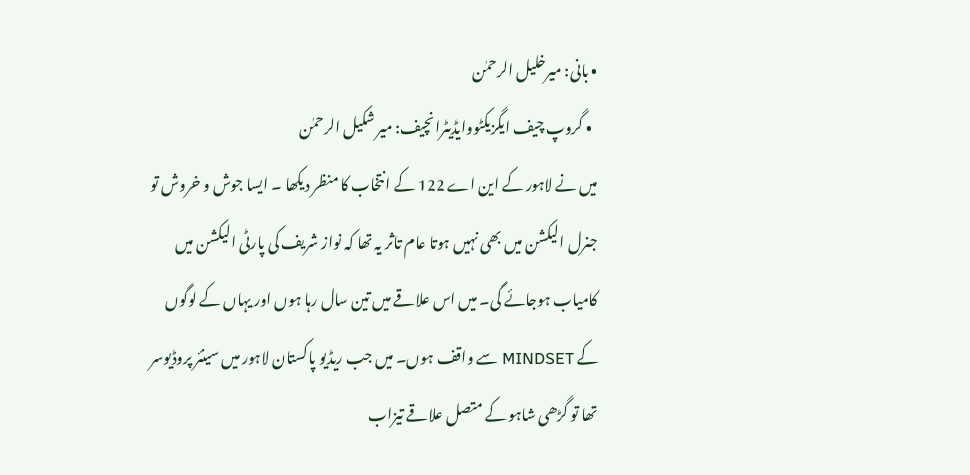• بانی: میرخلیل الرحمٰن
  • گروپ چیف ایگزیکٹووایڈیٹرانچیف: میر شکیل الرحمٰن
میں نے لاہور کے این اے 122 کے انتخاب کا منظر دیکھا ۔ ایسا جوش و خروش تو جنرل الیکشن میں بھی نہیں ہوتا عام تاثر یہ تھا کہ نواز شریف کی پارٹی الیکشن میں کامیاب ہوجائے گی۔ میں اس علاقے میں تین سال رہا ہوں اور یہاں کے لوگوں کے MINDSET سے واقف ہوں۔ میں جب ریڈیو پاکستان لاہور میں سینئر پروڈیوسر تھا تو گڑھی شاہو کے متصل علاقے تیزاب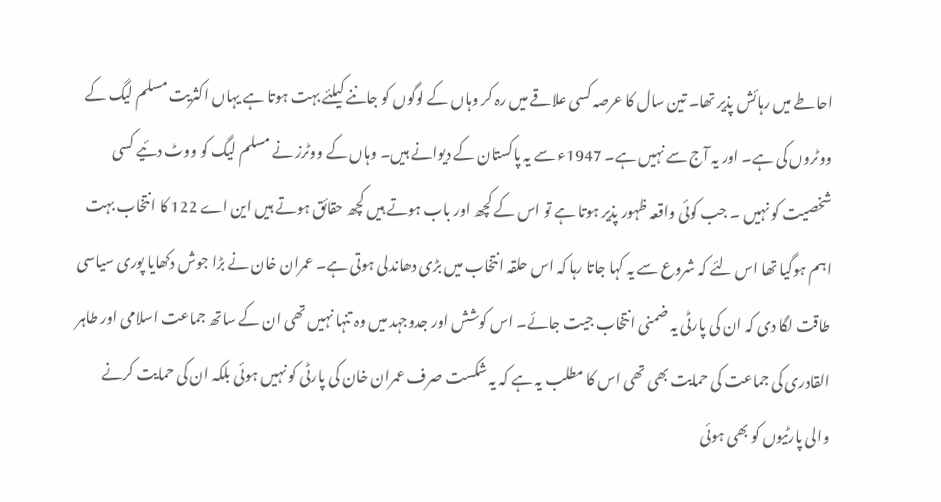احاطے میں رہائش پذیر تھا۔ تین سال کا عرصہ کسی علاقے میں رہ کر وہاں کے لوگوں کو جاننے کیلئے بہت ہوتا ہے یہاں اکثریت مسلم لیگ کے ووٹروں کی ہے۔ اور یہ آج سے نہیں ہے۔ 1947ء سے یہ پاکستان کے دیوانے ہیں۔ وہاں کے ووٹرز نے مسلم لیگ کو ووٹ دئیے کسی شخصیت کو نہیں ۔ جب کوئی واقعہ ظہور پذیر ہوتا ہے تو اس کے کچھ اور باب ہوتے ہیں کچھ حقائق ہوتے ہیں این اے 122 کا انتخاب بہت اہم ہوگیا تھا اس لئے کہ شروع سے یہ کہا جاتا رہا کہ اس حلقہ انتخاب میں بڑی دھاندلی ہوتی ہے۔ عمران خان نے بڑا جوش دکھایا پوری سیاسی طاقت لگا دی کہ ان کی پارٹی یہ ضمنی انتخاب جیت جائے۔ اس کوشش اور جدوجہد میں وہ تنہا نہیں تھی ان کے ساتھ جماعت اسلامی اور طاہر القادری کی جماعت کی حمایت بھی تھی اس کا مطلب یہ ہے کہ یہ شکست صرف عمران خان کی پارٹی کو نہیں ہوئی بلکہ ان کی حمایت کرنے والی پارٹیوں کو بھی ہوئی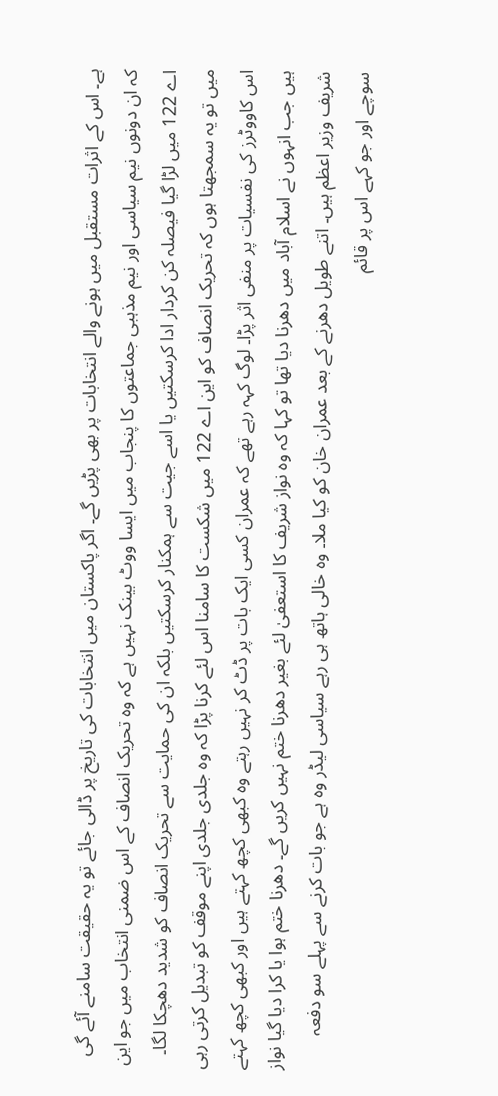ہے۔ اس کے اثرات مستقبل میں ہونے والے انتخابات پر بھی پڑیں گے۔ اگر پاکستان میں انتخابات کی تاریخ پر ڈالی جائے تو یہ حقیقت سامنے آئے گی کہ ان دونوں نیم سیاسی اور نیم مذہبی جماعتوں کا پنجاب میں ایسا ووٹ بینک نہیں ہے کہ وہ تحریک انصاف کے اس ضمنی انتخاب میں جو این اے 122 میں لڑا گیا فیصلہ کن کردار ادا کرسکتیں یا اسے جیت سے ہمکنار کرسکتیں بلکہ ان کی حمایت سے تحریک انصاف کو شدید دھچکا لگا۔
میں تو یہ سمجھتا ہوں کہ تحریک انصاف کو این اے 122 میں شکست کا سامنا اس لئے کرنا پڑا کہ وہ جلدی جلدی اپنے موقف کو تبدیل کرتی رہی اس کاووٹرز کی نفسیات پر منفی اثر پڑا۔ لوگ کہہ رہے تھے کہ عمران کسی ایک بات پر ڈٹ کر نہیں رہتے وہ کبھی کچھ کہتے ہیں اور کبھی کچھ کہتے ہیں جب انہوں نے اسلام آباد میں دھرنا دیا تھا تو کہا کہ وہ نواز شریف کا استعفیٰ لئے بغیر دھرنا ختم نہیں کریں گے۔ دھرنا ختم ہوا یا کرا دیا گیا نواز شریف وزیر اعظم ہیں۔ اتنے طویل دھرنے کے بعد عمران خان کو کیا ملا۔ وہ خالی ہاتھ ہی رہے سیاسی لیڈر وہ ہے جو بات کرنے سے پہلے سو دفعہ سوچے اور جو کہے اس پر قائم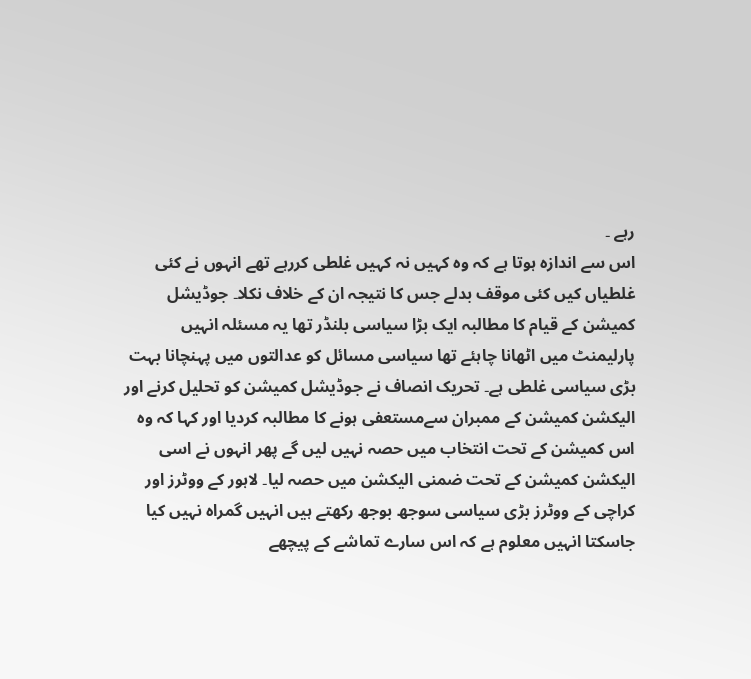رہے ۔
اس سے اندازہ ہوتا ہے کہ وہ کہیں نہ کہیں غلطی کررہے تھے انہوں نے کئی غلطیاں کیں کئی موقف بدلے جس کا نتیجہ ان کے خلاف نکلا۔ جوڈیشل کمیشن کے قیام کا مطالبہ ایک بڑا سیاسی بلنڈر تھا یہ مسئلہ انہیں پارلیمنٹ میں اٹھانا چاہئے تھا سیاسی مسائل کو عدالتوں میں پہنچانا بہت بڑی سیاسی غلطی ہے۔ تحریک انصاف نے جوڈیشل کمیشن کو تحلیل کرنے اور الیکشن کمیشن کے ممبران سےمستعفی ہونے کا مطالبہ کردیا اور کہا کہ وہ اس کمیشن کے تحت انتخاب میں حصہ نہیں لیں گے پھر انہوں نے اسی الیکشن کمیشن کے تحت ضمنی الیکشن میں حصہ لیا۔ لاہور کے ووٹرز اور کراچی کے ووٹرز بڑی سیاسی سوجھ بوجھ رکھتے ہیں انہیں گمراہ نہیں کیا جاسکتا انہیں معلوم ہے کہ اس سارے تماشے کے پیچھے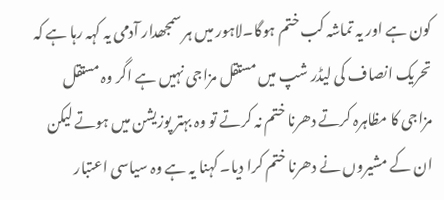کون ہے اور یہ تماشہ کب ختم ہوگا۔لاہور میں ہر سمجھدار آدمی یہ کہہ رہا ہے کہ تحریک انصاف کی لیڈر شپ میں مستقل مزاجی نہیں ہے اگر وہ مستقل مزاجی کا مظاہرہ کرتے دھرنا ختم نہ کرتے تو وہ بہتر پوزیشن میں ہوتے لیکن ان کے مشیروں نے دھرنا ختم کرا دیا۔ کہنا یہ ہے وہ سیاسی اعتبار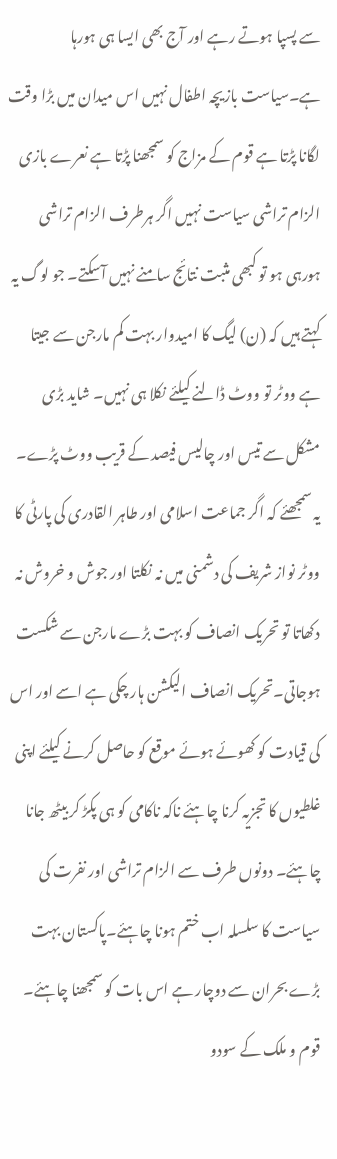سے پسپا ہوتے رہے اور آج بھی ایسا ہی ہورہا ہے۔سیاست بازیچہ اطفال نہیں اس میدان میں بڑا وقت لگانا پڑتا ہے قوم کے مزاج کو سمجھنا پڑتا ہے نعرے بازی الزام تراشی سیاست نہیں اگر ہرطرف الزام تراشی ہورہی ہو تو کبھی مثبت نتائج سامنے نہیں آسکتے۔ جو لوگ یہ کہتے ہیں کہ (ن) لیگ کا امیدوار بہت کم مارجن سے جیتا ہے ووٹر تو ووٹ ڈالنے کیلئے نکلا ہی نہیں۔ شاید بڑی مشکل سے تیس اور چالیس فیصد کے قریب ووٹ پڑے۔ یہ سمجھئے کہ اگر جماعت اسلامی اور طاہر القادری کی پارٹی کا ووٹر نواز شریف کی دشمنی میں نہ نکلتا اور جوش و خروش نہ دکھاتا تو تحریک انصاف کو بہت بڑے مارجن سے شکست ہوجاتی۔تحریک انصاف الیکشن ہار چکی ہے اسے اور اس کی قیادت کو کھوئے ہوئے موقع کو حاصل کرنے کیلئے اپنی غلطیوں کا تجزیہ کرنا چاہئے ناکہ ناکامی کو ہی پکڑ کر بیٹھ جانا چاہئے۔ دونوں طرف سے الزام تراشی اور نفرت کی سیاست کا سلسلہ اب ختم ہونا چاہئے۔پاکستان بہت بڑے بحران سے دوچار ہے اس بات کو سمجھنا چاہئے۔ قوم و ملک کے سودو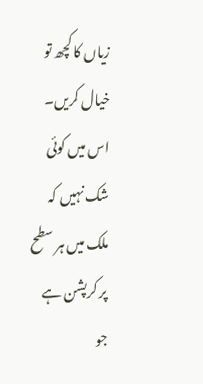زیاں کا کچھ تو خیال کریں۔ اس میں کوئی شک نہیں کہ ملک میں ہر سطح پر کرپشن ہے جو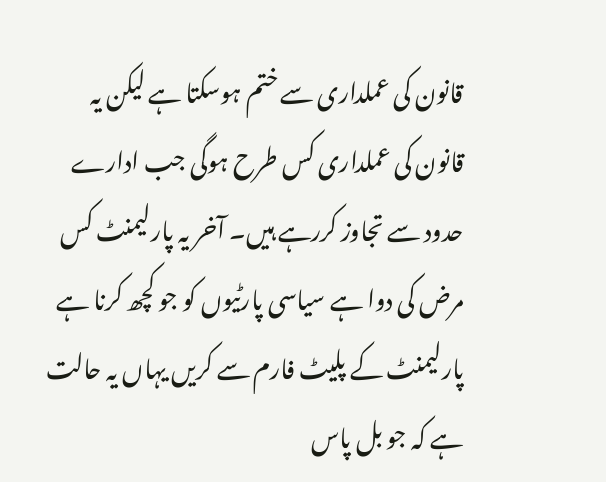قانون کی عملداری سے ختم ہوسکتا ہے لیکن یہ قانون کی عملداری کس طرح ہوگی جب ادارے حدود سے تجاوز کررہے ہیں۔ آخر یہ پارلیمنٹ کس مرض کی دوا ہے سیاسی پارٹیوں کو جو کچھ کرنا ہے پارلیمنٹ کے پلیٹ فارم سے کریں یہاں یہ حالت ہے کہ جو بل پاس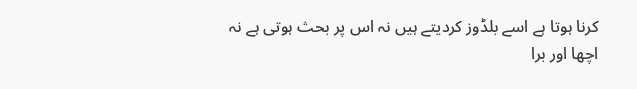کرنا ہوتا ہے اسے بلڈوز کردیتے ہیں نہ اس پر بحث ہوتی ہے نہ اچھا اور برا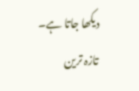دیکھا جاتا ہے۔
تازہ ترین